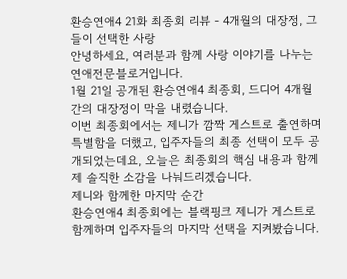환승연애4 21화 최종회 리뷰 - 4개월의 대장정, 그들이 선택한 사랑
안녕하세요, 여러분과 함께 사랑 이야기를 나누는 연애전문블로거입니다.
1월 21일 공개된 환승연애4 최종회, 드디어 4개월간의 대장정이 막을 내렸습니다.
이번 최종회에서는 제니가 깜짝 게스트로 출연하며 특별함을 더했고, 입주자들의 최종 선택이 모두 공개되었는데요, 오늘은 최종회의 핵심 내용과 함께 제 솔직한 소감을 나눠드리겠습니다.
제니와 함께한 마지막 순간
환승연애4 최종회에는 블랙핑크 제니가 게스트로 함께하며 입주자들의 마지막 선택을 지켜봤습니다.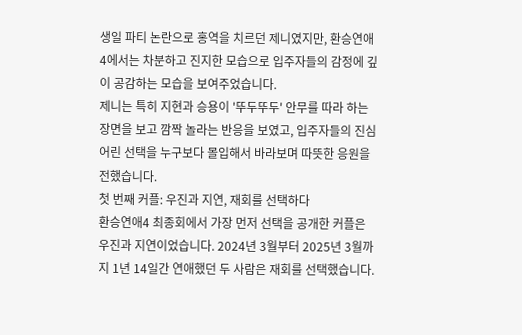생일 파티 논란으로 홍역을 치르던 제니였지만, 환승연애4에서는 차분하고 진지한 모습으로 입주자들의 감정에 깊이 공감하는 모습을 보여주었습니다.
제니는 특히 지현과 승용이 '뚜두뚜두' 안무를 따라 하는 장면을 보고 깜짝 놀라는 반응을 보였고, 입주자들의 진심 어린 선택을 누구보다 몰입해서 바라보며 따뜻한 응원을 전했습니다.
첫 번째 커플: 우진과 지연, 재회를 선택하다
환승연애4 최종회에서 가장 먼저 선택을 공개한 커플은 우진과 지연이었습니다. 2024년 3월부터 2025년 3월까지 1년 14일간 연애했던 두 사람은 재회를 선택했습니다.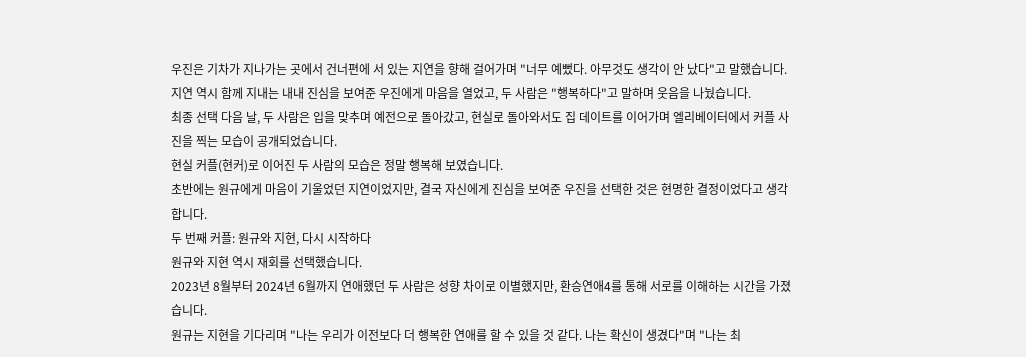우진은 기차가 지나가는 곳에서 건너편에 서 있는 지연을 향해 걸어가며 "너무 예뻤다. 아무것도 생각이 안 났다"고 말했습니다.
지연 역시 함께 지내는 내내 진심을 보여준 우진에게 마음을 열었고, 두 사람은 "행복하다"고 말하며 웃음을 나눴습니다.
최종 선택 다음 날, 두 사람은 입을 맞추며 예전으로 돌아갔고, 현실로 돌아와서도 집 데이트를 이어가며 엘리베이터에서 커플 사진을 찍는 모습이 공개되었습니다.
현실 커플(현커)로 이어진 두 사람의 모습은 정말 행복해 보였습니다.
초반에는 원규에게 마음이 기울었던 지연이었지만, 결국 자신에게 진심을 보여준 우진을 선택한 것은 현명한 결정이었다고 생각합니다.
두 번째 커플: 원규와 지현, 다시 시작하다
원규와 지현 역시 재회를 선택했습니다.
2023년 8월부터 2024년 6월까지 연애했던 두 사람은 성향 차이로 이별했지만, 환승연애4를 통해 서로를 이해하는 시간을 가졌습니다.
원규는 지현을 기다리며 "나는 우리가 이전보다 더 행복한 연애를 할 수 있을 것 같다. 나는 확신이 생겼다"며 "나는 최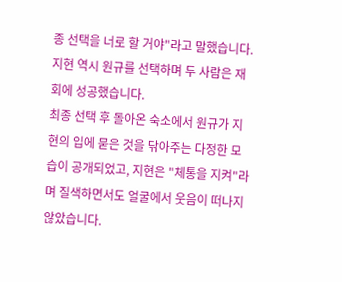종 선택을 너로 할 거야"라고 말했습니다.
지현 역시 원규를 선택하며 두 사람은 재회에 성공했습니다.
최종 선택 후 돌아온 숙소에서 원규가 지현의 입에 묻은 것을 닦아주는 다정한 모습이 공개되었고, 지현은 "체통을 지켜"라며 질색하면서도 얼굴에서 웃음이 떠나지 않았습니다.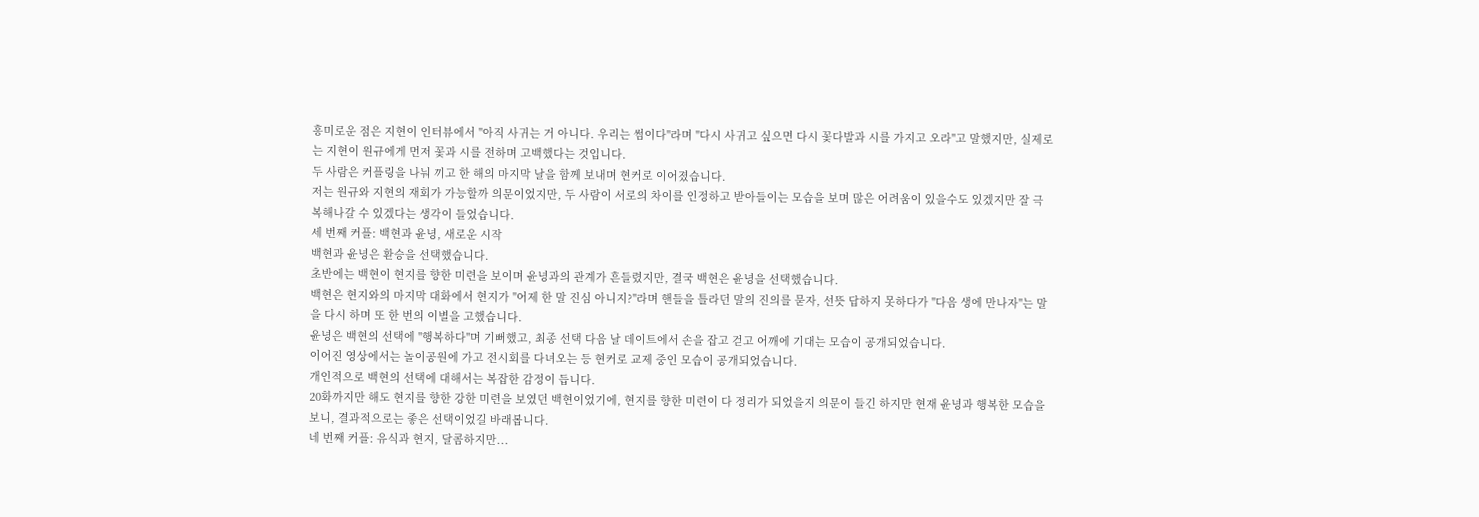흥미로운 점은 지현이 인터뷰에서 "아직 사귀는 거 아니다. 우리는 썸이다"라며 "다시 사귀고 싶으면 다시 꽃다발과 시를 가지고 오라"고 말했지만, 실제로는 지현이 원규에게 먼저 꽃과 시를 전하며 고백했다는 것입니다.
두 사람은 커플링을 나눠 끼고 한 해의 마지막 날을 함께 보내며 현커로 이어졌습니다.
저는 원규와 지현의 재회가 가능할까 의문이었지만, 두 사람이 서로의 차이를 인정하고 받아들이는 모습을 보며 많은 어려움이 있을수도 있겠지만 잘 극복해나갈 수 있겠다는 생각이 들었습니다.
세 번째 커플: 백현과 윤녕, 새로운 시작
백현과 윤녕은 환승을 선택했습니다.
초반에는 백현이 현지를 향한 미련을 보이며 윤녕과의 관계가 흔들렸지만, 결국 백현은 윤녕을 선택했습니다.
백현은 현지와의 마지막 대화에서 현지가 "어제 한 말 진심 아니지?"라며 핸들을 틀라던 말의 진의를 묻자, 선뜻 답하지 못하다가 "다음 생에 만나자"는 말을 다시 하며 또 한 번의 이별을 고했습니다.
윤녕은 백현의 선택에 "행복하다"며 기뻐했고, 최종 선택 다음 날 데이트에서 손을 잡고 걷고 어깨에 기대는 모습이 공개되었습니다.
이어진 영상에서는 놀이공원에 가고 전시회를 다녀오는 등 현커로 교제 중인 모습이 공개되었습니다.
개인적으로 백현의 선택에 대해서는 복잡한 감정이 듭니다.
20화까지만 해도 현지를 향한 강한 미련을 보였던 백현이었기에, 현지를 향한 미련이 다 정리가 되었을지 의문이 들긴 하지만 현재 윤녕과 행복한 모습을 보니, 결과적으로는 좋은 선택이었길 바래봅니다.
네 번째 커플: 유식과 현지, 달콤하지만...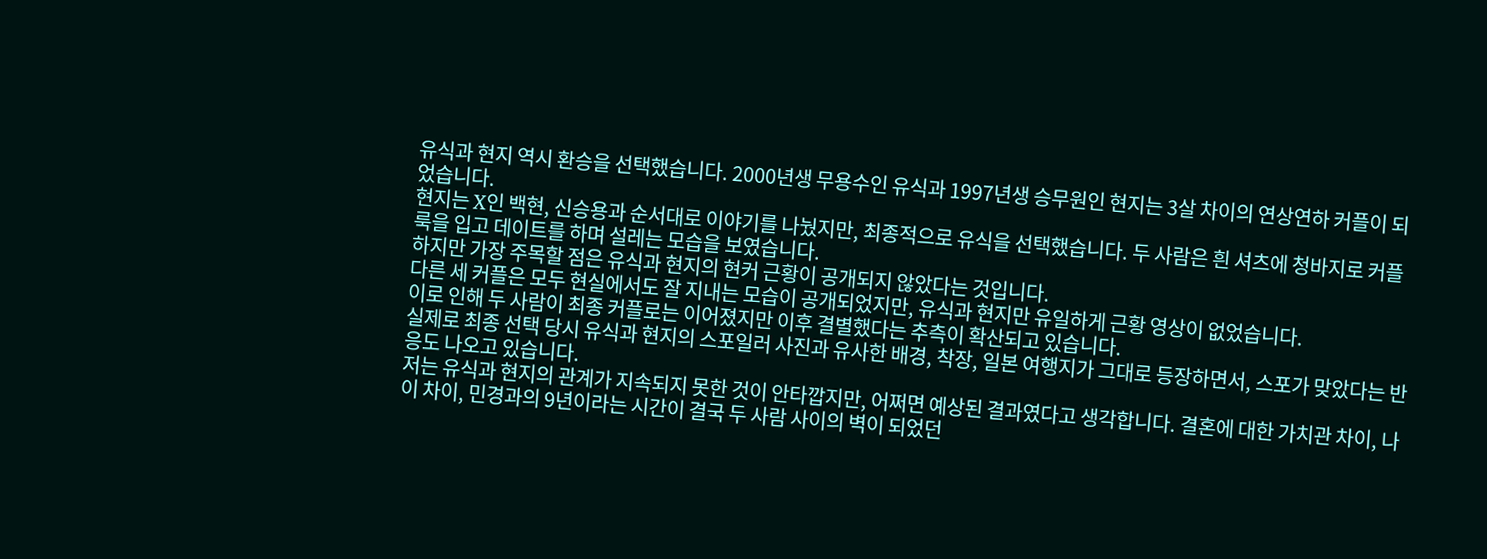유식과 현지 역시 환승을 선택했습니다. 2000년생 무용수인 유식과 1997년생 승무원인 현지는 3살 차이의 연상연하 커플이 되었습니다.
현지는 X인 백현, 신승용과 순서대로 이야기를 나눴지만, 최종적으로 유식을 선택했습니다. 두 사람은 흰 셔츠에 청바지로 커플룩을 입고 데이트를 하며 설레는 모습을 보였습니다.
하지만 가장 주목할 점은 유식과 현지의 현커 근황이 공개되지 않았다는 것입니다.
다른 세 커플은 모두 현실에서도 잘 지내는 모습이 공개되었지만, 유식과 현지만 유일하게 근황 영상이 없었습니다.
이로 인해 두 사람이 최종 커플로는 이어졌지만 이후 결별했다는 추측이 확산되고 있습니다.
실제로 최종 선택 당시 유식과 현지의 스포일러 사진과 유사한 배경, 착장, 일본 여행지가 그대로 등장하면서, 스포가 맞았다는 반응도 나오고 있습니다.
저는 유식과 현지의 관계가 지속되지 못한 것이 안타깝지만, 어쩌면 예상된 결과였다고 생각합니다. 결혼에 대한 가치관 차이, 나이 차이, 민경과의 9년이라는 시간이 결국 두 사람 사이의 벽이 되었던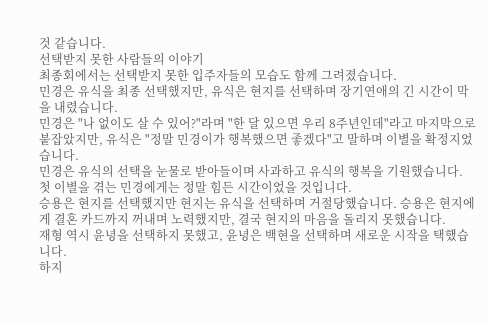것 같습니다.
선택받지 못한 사람들의 이야기
최종회에서는 선택받지 못한 입주자들의 모습도 함께 그려졌습니다.
민경은 유식을 최종 선택했지만, 유식은 현지를 선택하며 장기연애의 긴 시간이 막을 내렸습니다.
민경은 "나 없이도 살 수 있어?"라며 "한 달 있으면 우리 8주년인데"라고 마지막으로 붙잡았지만, 유식은 "정말 민경이가 행복했으면 좋겠다"고 말하며 이별을 확정지었습니다.
민경은 유식의 선택을 눈물로 받아들이며 사과하고 유식의 행복을 기원했습니다. 첫 이별을 겪는 민경에게는 정말 힘든 시간이었을 것입니다.
승용은 현지를 선택했지만 현지는 유식을 선택하며 거절당했습니다. 승용은 현지에게 결혼 카드까지 꺼내며 노력했지만, 결국 현지의 마음을 돌리지 못했습니다.
재형 역시 윤녕을 선택하지 못했고, 윤녕은 백현을 선택하며 새로운 시작을 택했습니다.
하지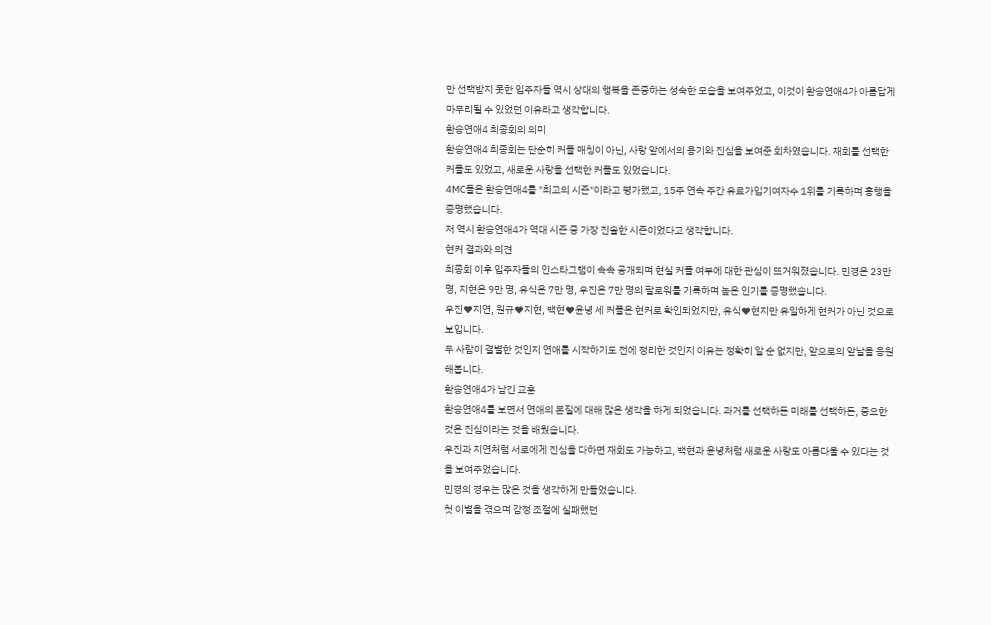만 선택받지 못한 입주자들 역시 상대의 행복을 존중하는 성숙한 모습을 보여주었고, 이것이 환승연애4가 아름답게 마무리될 수 있었던 이유라고 생각합니다.
환승연애4 최종회의 의미
환승연애4 최종회는 단순히 커플 매칭이 아닌, 사랑 앞에서의 용기와 진심을 보여준 회차였습니다. 재회를 선택한 커플도 있었고, 새로운 사랑을 선택한 커플도 있었습니다.
4MC들은 환승연애4를 "최고의 시즌"이라고 평가했고, 15주 연속 주간 유료가입기여자수 1위를 기록하며 흥행을 증명했습니다.
저 역시 환승연애4가 역대 시즌 중 가장 진솔한 시즌이었다고 생각합니다.
현커 결과와 의견
최종회 이후 입주자들의 인스타그램이 속속 공개되며 현실 커플 여부에 대한 관심이 뜨거워졌습니다. 민경은 23만 명, 지현은 9만 명, 유식은 7만 명, 우진은 7만 명의 팔로워를 기록하며 높은 인기를 증명했습니다.
우진♥지연, 원규♥지현, 백현♥윤녕 세 커플은 현커로 확인되었지만, 유식♥현지만 유일하게 현커가 아닌 것으로 보입니다.
두 사람이 결별한 것인지 연애를 시작하기도 전에 정리한 것인지 이유는 정확히 알 순 없지만, 앞으로의 앞날을 응원해봅니다.
환승연애4가 남긴 교훈
환승연애4를 보면서 연애의 본질에 대해 많은 생각을 하게 되었습니다. 과거를 선택하든 미래를 선택하든, 중요한 것은 진심이라는 것을 배웠습니다.
우진과 지연처럼 서로에게 진심을 다하면 재회도 가능하고, 백현과 윤녕처럼 새로운 사랑도 아름다울 수 있다는 것을 보여주었습니다.
민경의 경우는 많은 것을 생각하게 만들었습니다.
첫 이별을 겪으며 감정 조절에 실패했던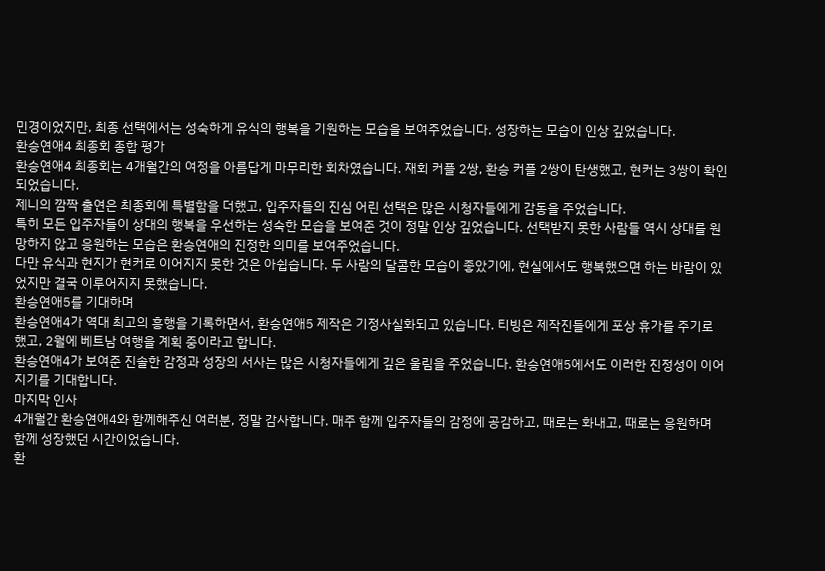민경이었지만, 최종 선택에서는 성숙하게 유식의 행복을 기원하는 모습을 보여주었습니다. 성장하는 모습이 인상 깊었습니다.
환승연애4 최종회 종합 평가
환승연애4 최종회는 4개월간의 여정을 아름답게 마무리한 회차였습니다. 재회 커플 2쌍, 환승 커플 2쌍이 탄생했고, 현커는 3쌍이 확인되었습니다.
제니의 깜짝 출연은 최종회에 특별함을 더했고, 입주자들의 진심 어린 선택은 많은 시청자들에게 감동을 주었습니다.
특히 모든 입주자들이 상대의 행복을 우선하는 성숙한 모습을 보여준 것이 정말 인상 깊었습니다. 선택받지 못한 사람들 역시 상대를 원망하지 않고 응원하는 모습은 환승연애의 진정한 의미를 보여주었습니다.
다만 유식과 현지가 현커로 이어지지 못한 것은 아쉽습니다. 두 사람의 달콤한 모습이 좋았기에, 현실에서도 행복했으면 하는 바람이 있었지만 결국 이루어지지 못했습니다.
환승연애5를 기대하며
환승연애4가 역대 최고의 흥행을 기록하면서, 환승연애5 제작은 기정사실화되고 있습니다. 티빙은 제작진들에게 포상 휴가를 주기로 했고, 2월에 베트남 여행을 계획 중이라고 합니다.
환승연애4가 보여준 진솔한 감정과 성장의 서사는 많은 시청자들에게 깊은 울림을 주었습니다. 환승연애5에서도 이러한 진정성이 이어지기를 기대합니다.
마지막 인사
4개월간 환승연애4와 함께해주신 여러분, 정말 감사합니다. 매주 함께 입주자들의 감정에 공감하고, 때로는 화내고, 때로는 응원하며 함께 성장했던 시간이었습니다.
환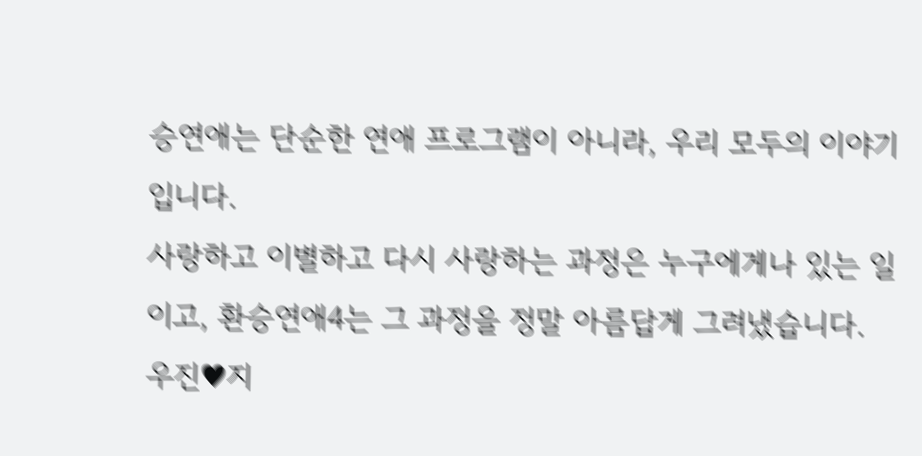승연애는 단순한 연애 프로그램이 아니라, 우리 모두의 이야기입니다.
사랑하고 이별하고 다시 사랑하는 과정은 누구에게나 있는 일이고, 환승연애4는 그 과정을 정말 아름답게 그려냈습니다.
우진♥지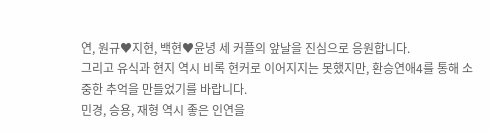연, 원규♥지현, 백현♥윤녕 세 커플의 앞날을 진심으로 응원합니다.
그리고 유식과 현지 역시 비록 현커로 이어지지는 못했지만, 환승연애4를 통해 소중한 추억을 만들었기를 바랍니다.
민경, 승용, 재형 역시 좋은 인연을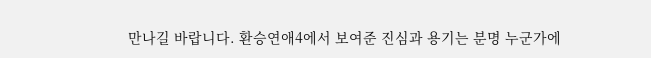만나길 바랍니다. 환승연애4에서 보여준 진심과 용기는 분명 누군가에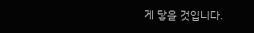게 닿을 것입니다.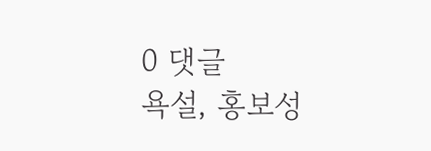0 댓글
욕설, 홍보성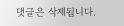댓글은 삭제됩니다.